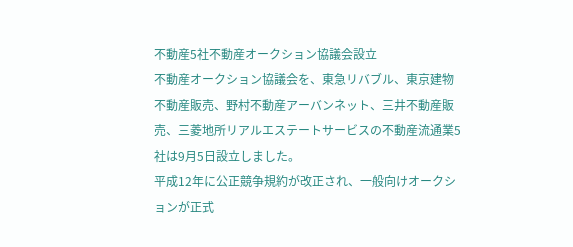不動産5社不動産オークション協議会設立
不動産オークション協議会を、東急リバブル、東京建物不動産販売、野村不動産アーバンネット、三井不動産販売、三菱地所リアルエステートサービスの不動産流通業5社は9月5日設立しました。
平成12年に公正競争規約が改正され、一般向けオークションが正式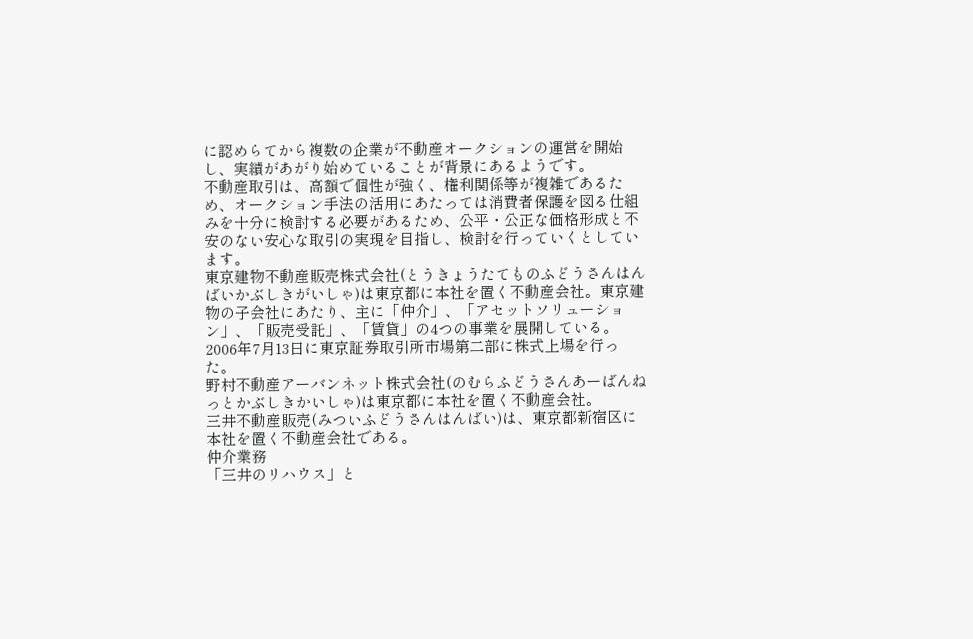に認めらてから複数の企業が不動産オークションの運営を開始し、実績があがり始めていることが背景にあるようです。
不動産取引は、高額で個性が強く、権利関係等が複雑であるため、オークション手法の活用にあたっては消費者保護を図る仕組みを十分に検討する必要があるため、公平・公正な価格形成と不安のない安心な取引の実現を目指し、検討を行っていくとしています。
東京建物不動産販売株式会社(とうきょうたてものふどうさんはんばいかぶしきがいしゃ)は東京都に本社を置く不動産会社。東京建物の子会社にあたり、主に「仲介」、「アセットソリューション」、「販売受託」、「賃貸」の4つの事業を展開している。2006年7月13日に東京証券取引所市場第二部に株式上場を行った。
野村不動産アーバンネット株式会社(のむらふどうさんあーばんねっとかぶしきかいしゃ)は東京都に本社を置く不動産会社。
三井不動産販売(みついふどうさんはんばい)は、東京都新宿区に本社を置く不動産会社である。
仲介業務
「三井のリハウス」と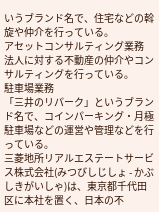いうブランド名で、住宅などの斡旋や仲介を行っている。
アセットコンサルティング業務
法人に対する不動産の仲介やコンサルティングを行っている。
駐車場業務
「三井のリパーク」というブランド名で、コインパーキング・月極駐車場などの運営や管理などを行っている。
三菱地所リアルエステートサービス株式会社(みつびしじしょ - かぶしきがいしゃ)は、東京都千代田区に本社を置く、日本の不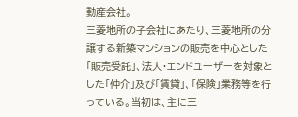動産会社。
三菱地所の子会社にあたり、三菱地所の分譲する新築マンションの販売を中心とした「販売受託」、法人・エンドユーザーを対象とした「仲介」及び「賃貸」、「保険」業務等を行っている。当初は、主に三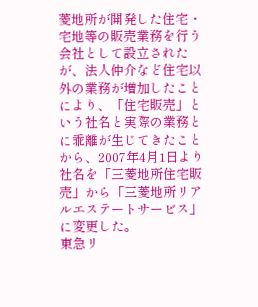菱地所が開発した住宅・宅地等の販売業務を行う会社として設立されたが、法人仲介など住宅以外の業務が増加したことにより、「住宅販売」という社名と実際の業務とに乖離が生じてきたことから、2007年4月1日より社名を「三菱地所住宅販売」から「三菱地所リアルエステートサービス」に変更した。
東急リ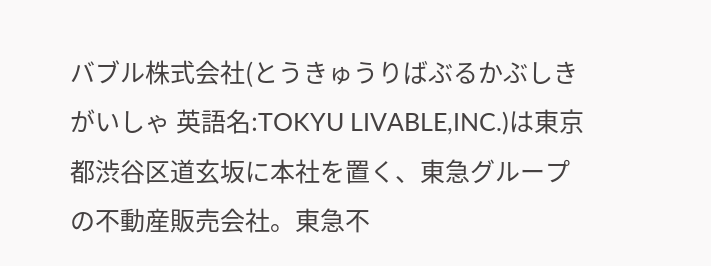バブル株式会社(とうきゅうりばぶるかぶしきがいしゃ 英語名:TOKYU LIVABLE,INC.)は東京都渋谷区道玄坂に本社を置く、東急グループの不動産販売会社。東急不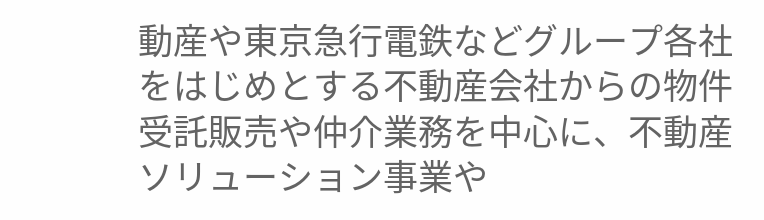動産や東京急行電鉄などグループ各社をはじめとする不動産会社からの物件受託販売や仲介業務を中心に、不動産ソリューション事業や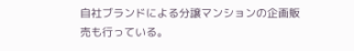自社ブランドによる分譲マンションの企画販売も行っている。